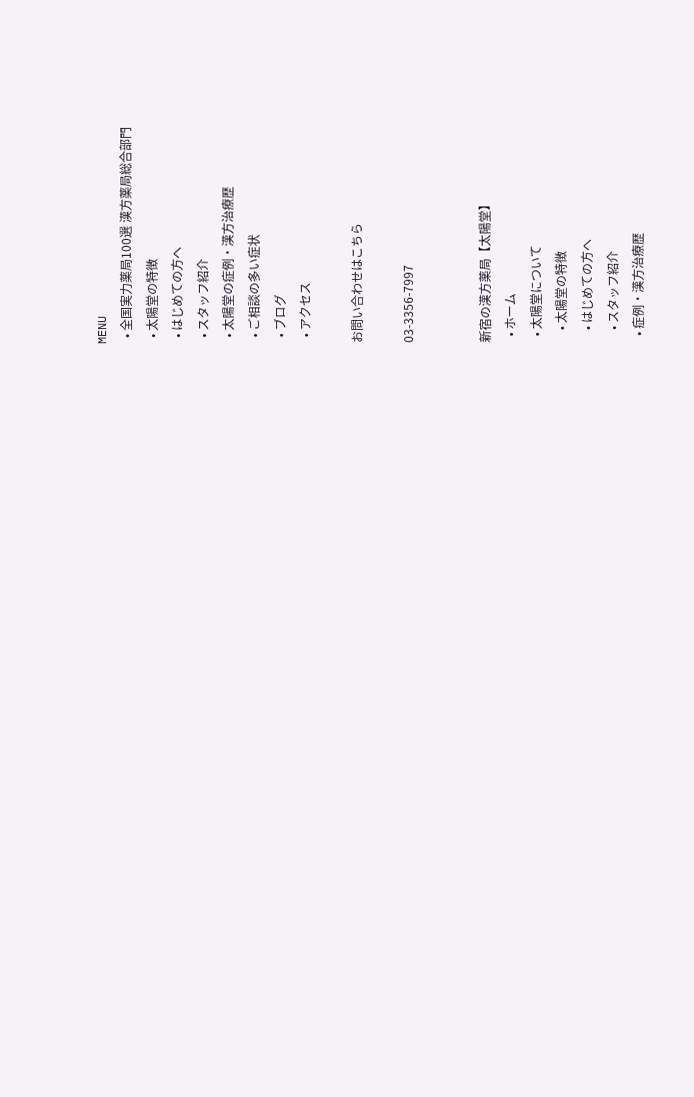MENU
  • 全国実力薬局100選 漢方薬局総合部門
  • 太陽堂の特徴
  • はじめての方へ
  • スタッフ紹介
  • 太陽堂の症例・漢方治療歴
  • ご相談の多い症状
  • ブログ
  • アクセス

お問い合わせはこちら

03-3356-7997


新宿の漢方薬局【太陽堂】
  • ホーム
  • 太陽堂について
    • 太陽堂の特徴
    • はじめての方へ
    • スタッフ紹介
  • 症例・漢方治療歴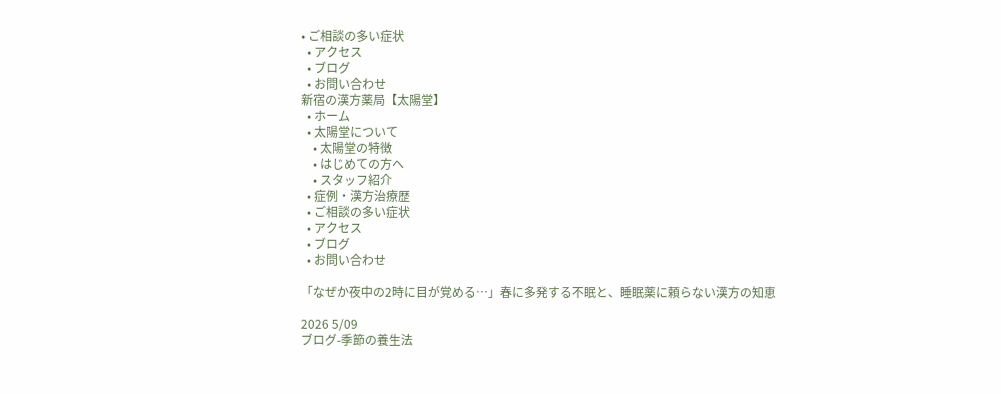• ご相談の多い症状
  • アクセス
  • ブログ
  • お問い合わせ
新宿の漢方薬局【太陽堂】
  • ホーム
  • 太陽堂について
    • 太陽堂の特徴
    • はじめての方へ
    • スタッフ紹介
  • 症例・漢方治療歴
  • ご相談の多い症状
  • アクセス
  • ブログ
  • お問い合わせ

「なぜか夜中の2時に目が覚める…」春に多発する不眠と、睡眠薬に頼らない漢方の知恵

2026 5/09
ブログ-季節の養生法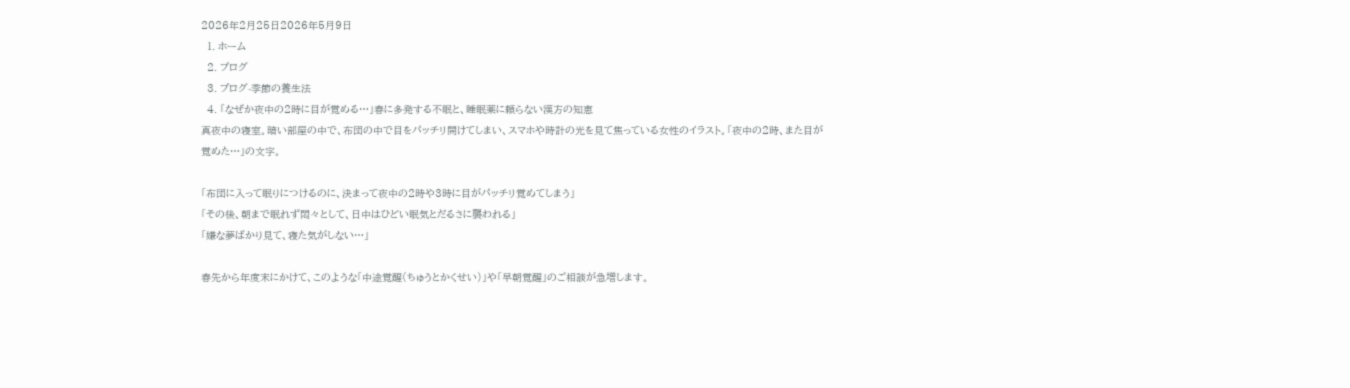2026年2月25日2026年5月9日
  1. ホーム
  2. ブログ
  3. ブログ-季節の養生法
  4. 「なぜか夜中の2時に目が覚める…」春に多発する不眠と、睡眠薬に頼らない漢方の知恵
真夜中の寝室。暗い部屋の中で、布団の中で目をパッチリ開けてしまい、スマホや時計の光を見て焦っている女性のイラスト。「夜中の2時、また目が覚めた…」の文字。

「布団に入って眠りにつけるのに、決まって夜中の2時や3時に目がパッチリ覚めてしまう」
「その後、朝まで眠れず悶々として、日中はひどい眠気とだるさに襲われる」
「嫌な夢ばかり見て、寝た気がしない…」

春先から年度末にかけて、このような「中途覚醒(ちゅうとかくせい)」や「早朝覚醒」のご相談が急増します。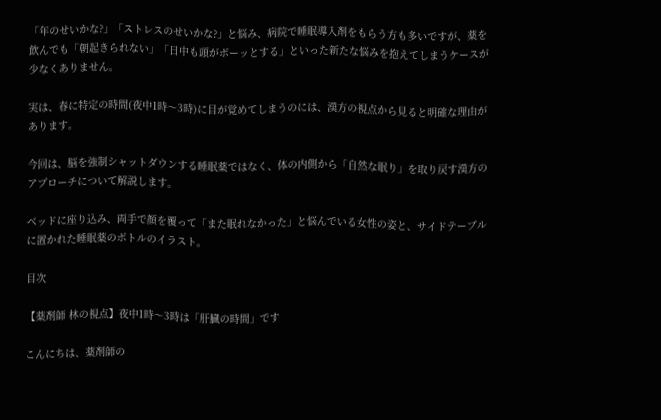「年のせいかな?」「ストレスのせいかな?」と悩み、病院で睡眠導入剤をもらう方も多いですが、薬を飲んでも「朝起きられない」「日中も頭がボーッとする」といった新たな悩みを抱えてしまうケースが少なくありません。

実は、春に特定の時間(夜中1時〜3時)に目が覚めてしまうのには、漢方の視点から見ると明確な理由があります。

今回は、脳を強制シャットダウンする睡眠薬ではなく、体の内側から「自然な眠り」を取り戻す漢方のアプローチについて解説します。

ベッドに座り込み、両手で顔を覆って「また眠れなかった」と悩んでいる女性の姿と、サイドテーブルに置かれた睡眠薬のボトルのイラスト。

目次

【薬剤師 林の視点】夜中1時〜3時は「肝臓の時間」です

こんにちは、薬剤師の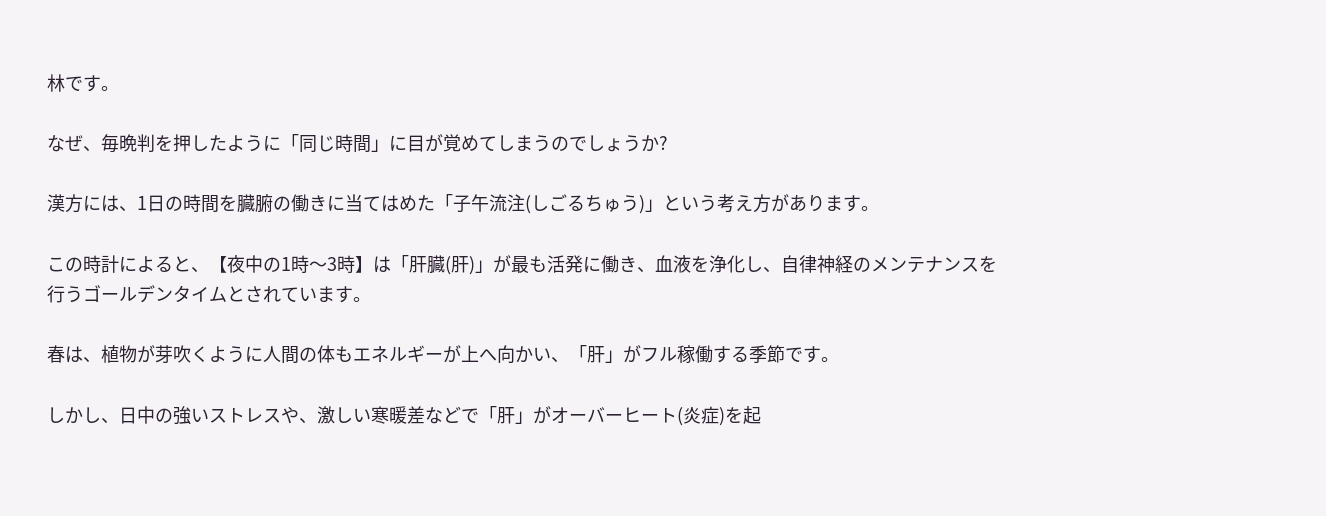林です。

なぜ、毎晩判を押したように「同じ時間」に目が覚めてしまうのでしょうか?

漢方には、1日の時間を臓腑の働きに当てはめた「子午流注(しごるちゅう)」という考え方があります。

この時計によると、【夜中の1時〜3時】は「肝臓(肝)」が最も活発に働き、血液を浄化し、自律神経のメンテナンスを行うゴールデンタイムとされています。

春は、植物が芽吹くように人間の体もエネルギーが上へ向かい、「肝」がフル稼働する季節です。

しかし、日中の強いストレスや、激しい寒暖差などで「肝」がオーバーヒート(炎症)を起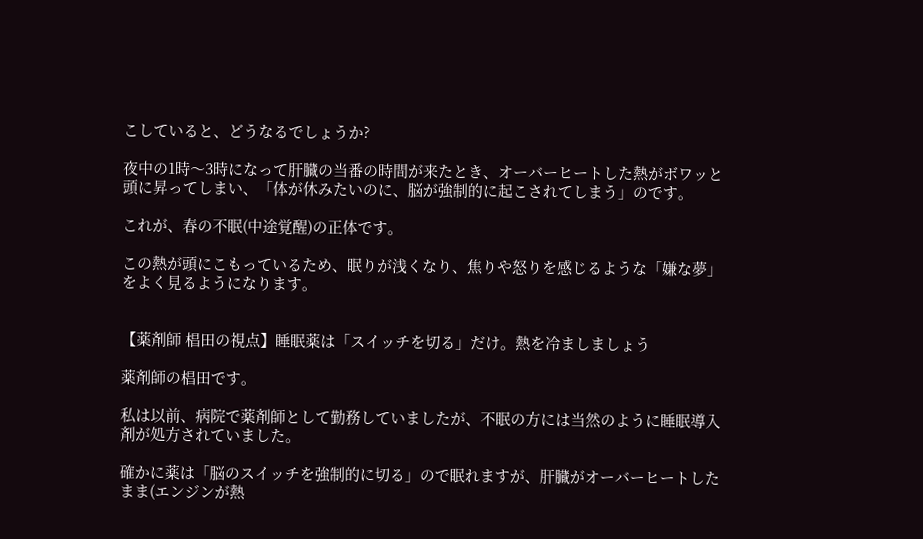こしていると、どうなるでしょうか?

夜中の1時〜3時になって肝臓の当番の時間が来たとき、オーバーヒートした熱がボワッと頭に昇ってしまい、「体が休みたいのに、脳が強制的に起こされてしまう」のです。

これが、春の不眠(中途覚醒)の正体です。

この熱が頭にこもっているため、眠りが浅くなり、焦りや怒りを感じるような「嫌な夢」をよく見るようになります。


【薬剤師 椙田の視点】睡眠薬は「スイッチを切る」だけ。熱を冷ましましょう

薬剤師の椙田です。

私は以前、病院で薬剤師として勤務していましたが、不眠の方には当然のように睡眠導入剤が処方されていました。

確かに薬は「脳のスイッチを強制的に切る」ので眠れますが、肝臓がオーバーヒートしたまま(エンジンが熱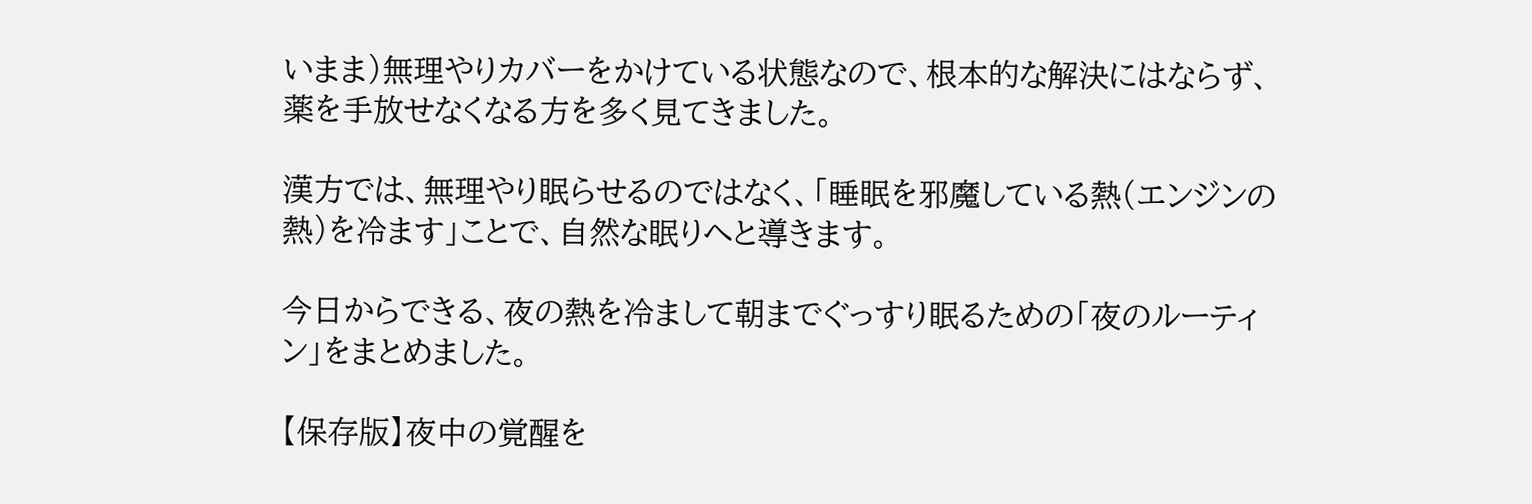いまま)無理やりカバーをかけている状態なので、根本的な解決にはならず、薬を手放せなくなる方を多く見てきました。

漢方では、無理やり眠らせるのではなく、「睡眠を邪魔している熱(エンジンの熱)を冷ます」ことで、自然な眠りへと導きます。

今日からできる、夜の熱を冷まして朝までぐっすり眠るための「夜のルーティン」をまとめました。

【保存版】夜中の覚醒を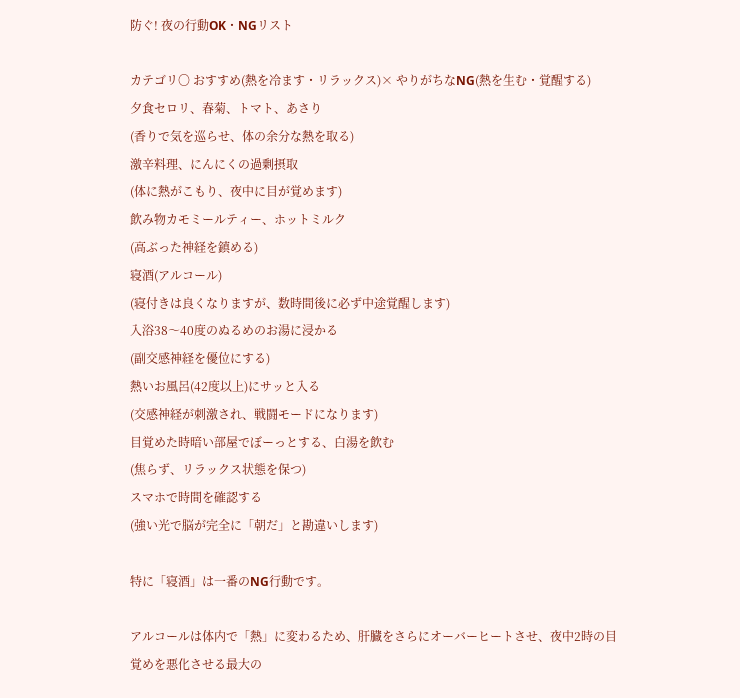防ぐ! 夜の行動OK・NGリスト

カテゴリ〇 おすすめ(熱を冷ます・リラックス)× やりがちなNG(熱を生む・覚醒する)
夕食セロリ、春菊、トマト、あさり
(香りで気を巡らせ、体の余分な熱を取る)
激辛料理、にんにくの過剰摂取
(体に熱がこもり、夜中に目が覚めます)
飲み物カモミールティー、ホットミルク
(高ぶった神経を鎮める)
寝酒(アルコール)
(寝付きは良くなりますが、数時間後に必ず中途覚醒します)
入浴38〜40度のぬるめのお湯に浸かる
(副交感神経を優位にする)
熱いお風呂(42度以上)にサッと入る
(交感神経が刺激され、戦闘モードになります)
目覚めた時暗い部屋でぼーっとする、白湯を飲む
(焦らず、リラックス状態を保つ)
スマホで時間を確認する
(強い光で脳が完全に「朝だ」と勘違いします)

特に「寝酒」は一番のNG行動です。

アルコールは体内で「熱」に変わるため、肝臓をさらにオーバーヒートさせ、夜中2時の目覚めを悪化させる最大の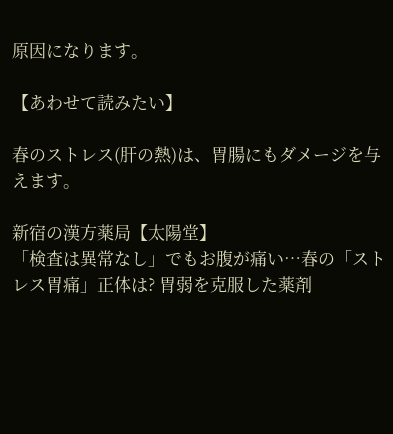原因になります。

【あわせて読みたい】

春のストレス(肝の熱)は、胃腸にもダメージを与えます。

新宿の漢方薬局【太陽堂】
「検査は異常なし」でもお腹が痛い…春の「ストレス胃痛」正体は? 胃弱を克服した薬剤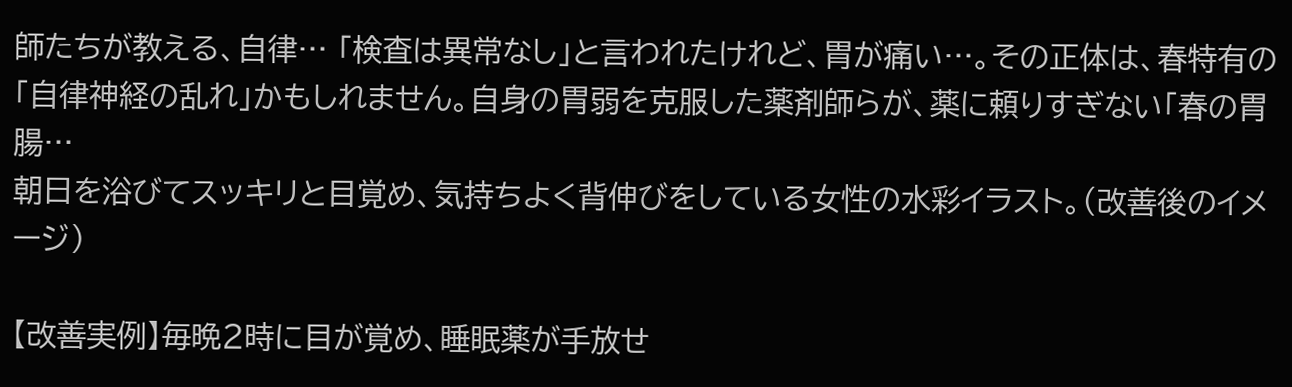師たちが教える、自律… 「検査は異常なし」と言われたけれど、胃が痛い…。その正体は、春特有の「自律神経の乱れ」かもしれません。自身の胃弱を克服した薬剤師らが、薬に頼りすぎない「春の胃腸…
朝日を浴びてスッキリと目覚め、気持ちよく背伸びをしている女性の水彩イラスト。(改善後のイメージ)

【改善実例】毎晩2時に目が覚め、睡眠薬が手放せ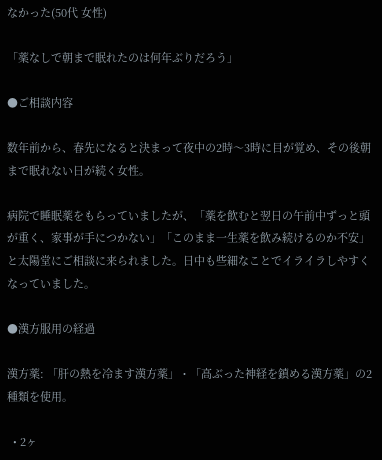なかった(50代 女性)

「薬なしで朝まで眠れたのは何年ぶりだろう」

●ご相談内容

数年前から、春先になると決まって夜中の2時〜3時に目が覚め、その後朝まで眠れない日が続く女性。

病院で睡眠薬をもらっていましたが、「薬を飲むと翌日の午前中ずっと頭が重く、家事が手につかない」「このまま一生薬を飲み続けるのか不安」と太陽堂にご相談に来られました。日中も些細なことでイライラしやすくなっていました。

●漢方服用の経過

漢方薬: 「肝の熱を冷ます漢方薬」・「高ぶった神経を鎮める漢方薬」の2種類を使用。

  • 2ヶ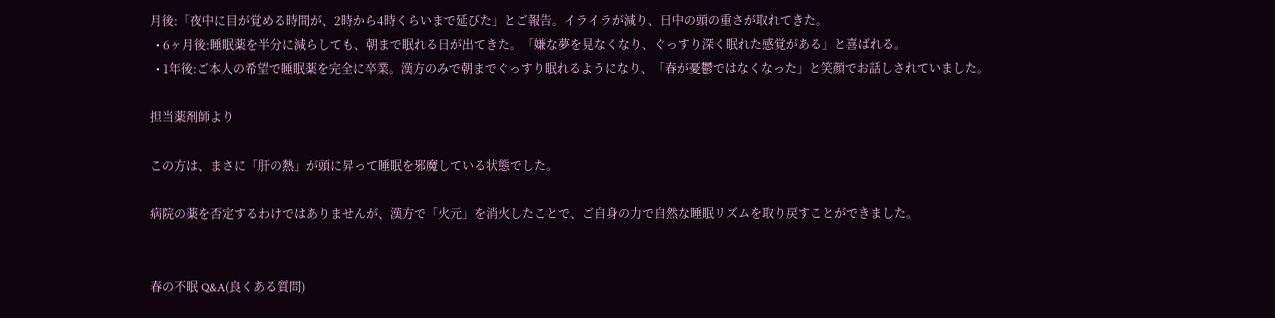月後:「夜中に目が覚める時間が、2時から4時くらいまで延びた」とご報告。イライラが減り、日中の頭の重さが取れてきた。
  • 6ヶ月後:睡眠薬を半分に減らしても、朝まで眠れる日が出てきた。「嫌な夢を見なくなり、ぐっすり深く眠れた感覚がある」と喜ばれる。
  • 1年後:ご本人の希望で睡眠薬を完全に卒業。漢方のみで朝までぐっすり眠れるようになり、「春が憂鬱ではなくなった」と笑顔でお話しされていました。

担当薬剤師より

この方は、まさに「肝の熱」が頭に昇って睡眠を邪魔している状態でした。

病院の薬を否定するわけではありませんが、漢方で「火元」を消火したことで、ご自身の力で自然な睡眠リズムを取り戻すことができました。


春の不眠 Q&A(良くある質問)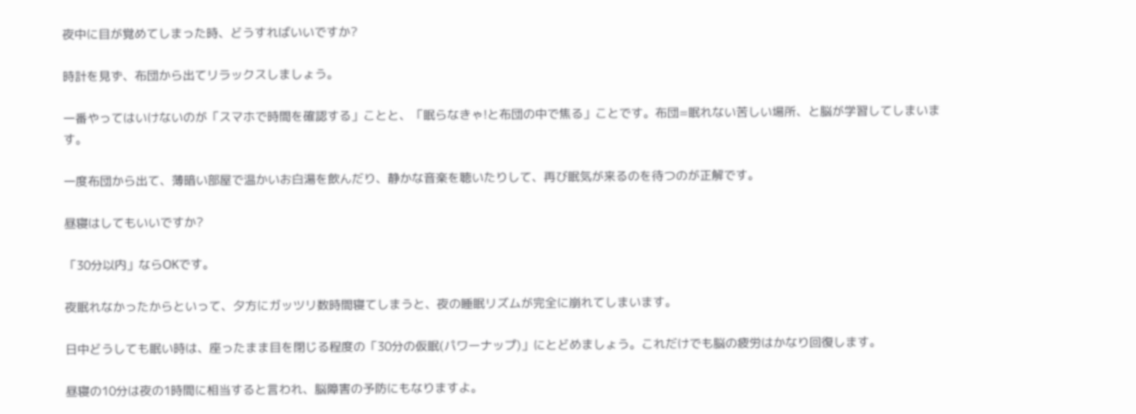夜中に目が覚めてしまった時、どうすればいいですか?

時計を見ず、布団から出てリラックスしましょう。

一番やってはいけないのが「スマホで時間を確認する」ことと、「眠らなきゃ!と布団の中で焦る」ことです。布団=眠れない苦しい場所、と脳が学習してしまいます。

一度布団から出て、薄暗い部屋で温かいお白湯を飲んだり、静かな音楽を聴いたりして、再び眠気が来るのを待つのが正解です。

昼寝はしてもいいですか?

「30分以内」ならOKです。

夜眠れなかったからといって、夕方にガッツリ数時間寝てしまうと、夜の睡眠リズムが完全に崩れてしまいます。

日中どうしても眠い時は、座ったまま目を閉じる程度の「30分の仮眠(パワーナップ)」にとどめましょう。これだけでも脳の疲労はかなり回復します。

昼寝の10分は夜の1時間に相当すると言われ、脳障害の予防にもなりますよ。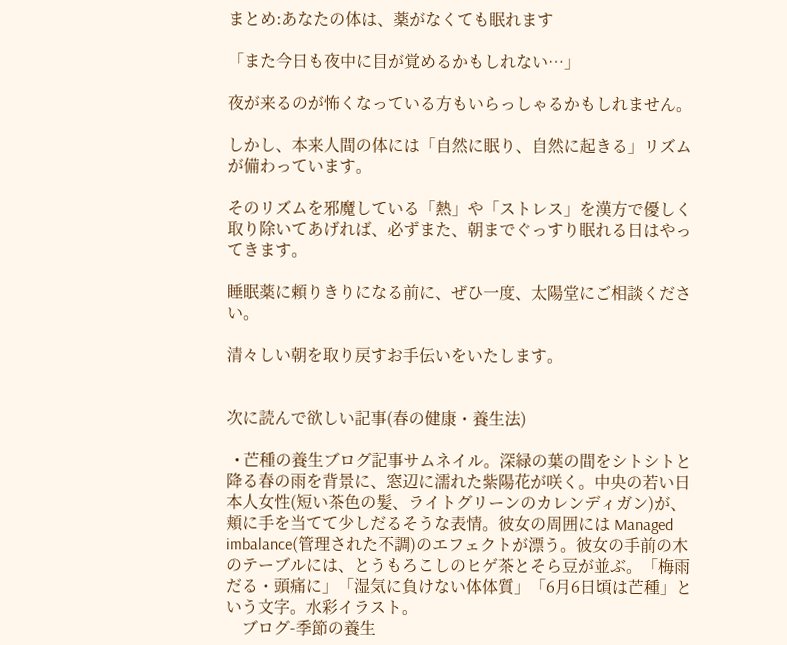まとめ:あなたの体は、薬がなくても眠れます

「また今日も夜中に目が覚めるかもしれない…」

夜が来るのが怖くなっている方もいらっしゃるかもしれません。

しかし、本来人間の体には「自然に眠り、自然に起きる」リズムが備わっています。

そのリズムを邪魔している「熱」や「ストレス」を漢方で優しく取り除いてあげれば、必ずまた、朝までぐっすり眠れる日はやってきます。

睡眠薬に頼りきりになる前に、ぜひ一度、太陽堂にご相談ください。

清々しい朝を取り戻すお手伝いをいたします。


次に読んで欲しい記事(春の健康・養生法)

  • 芒種の養生ブログ記事サムネイル。深緑の葉の間をシトシトと降る春の雨を背景に、窓辺に濡れた紫陽花が咲く。中央の若い日本人女性(短い茶色の髪、ライトグリーンのカレンディガン)が、頬に手を当てて少しだるそうな表情。彼女の周囲には Managed imbalance(管理された不調)のエフェクトが漂う。彼女の手前の木のテーブルには、とうもろこしのヒゲ茶とそら豆が並ぶ。「梅雨だる・頭痛に」「湿気に負けない体体質」「6月6日頃は芒種」という文字。水彩イラスト。
    ブログ-季節の養生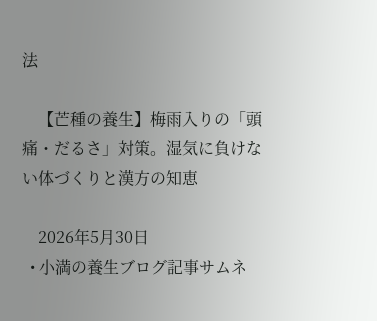法

    【芒種の養生】梅雨入りの「頭痛・だるさ」対策。湿気に負けない体づくりと漢方の知恵

    2026年5月30日
  • 小満の養生ブログ記事サムネ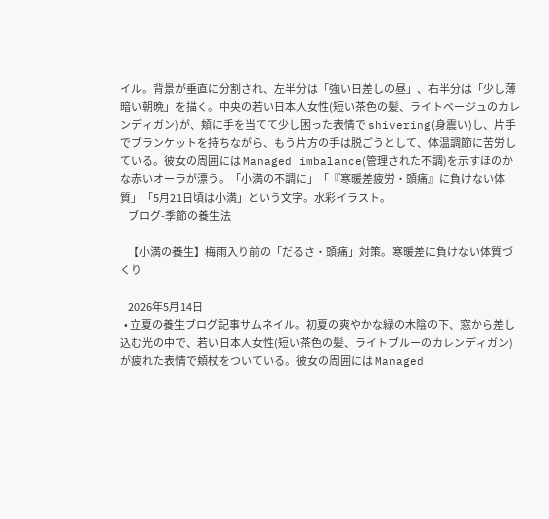イル。背景が垂直に分割され、左半分は「強い日差しの昼」、右半分は「少し薄暗い朝晩」を描く。中央の若い日本人女性(短い茶色の髪、ライトベージュのカレンディガン)が、頬に手を当てて少し困った表情で shivering(身震い)し、片手でブランケットを持ちながら、もう片方の手は脱ごうとして、体温調節に苦労している。彼女の周囲には Managed imbalance(管理された不調)を示すほのかな赤いオーラが漂う。「小満の不調に」「『寒暖差疲労・頭痛』に負けない体質」「5月21日頃は小満」という文字。水彩イラスト。
    ブログ-季節の養生法

    【小満の養生】梅雨入り前の「だるさ・頭痛」対策。寒暖差に負けない体質づくり

    2026年5月14日
  • 立夏の養生ブログ記事サムネイル。初夏の爽やかな緑の木陰の下、窓から差し込む光の中で、若い日本人女性(短い茶色の髪、ライトブルーのカレンディガン)が疲れた表情で頬杖をついている。彼女の周囲には Managed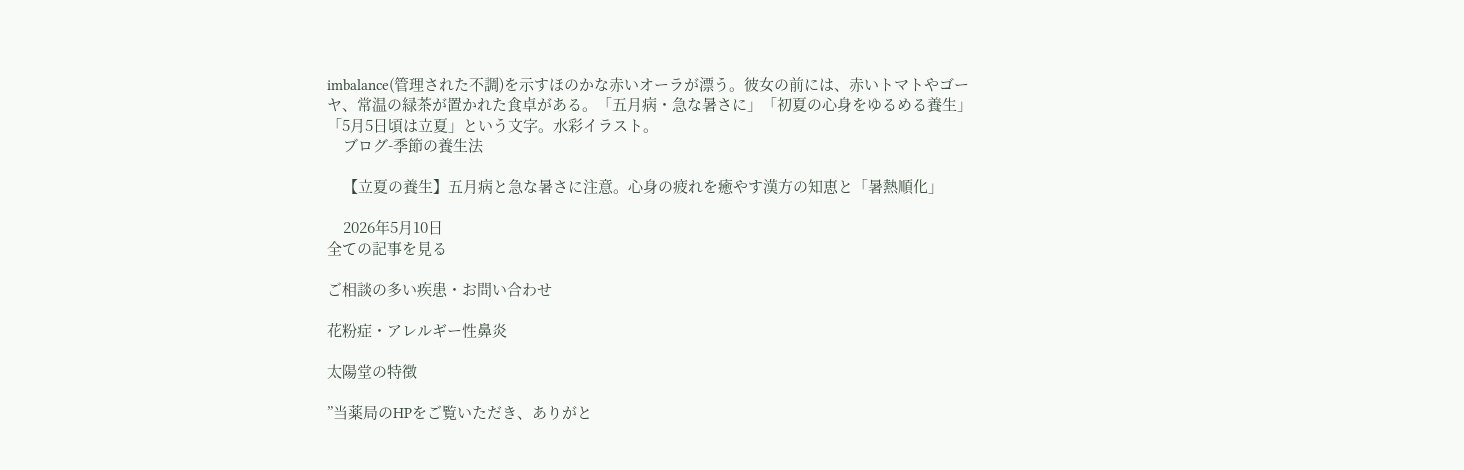imbalance(管理された不調)を示すほのかな赤いオーラが漂う。彼女の前には、赤いトマトやゴーヤ、常温の緑茶が置かれた食卓がある。「五月病・急な暑さに」「初夏の心身をゆるめる養生」「5月5日頃は立夏」という文字。水彩イラスト。
    ブログ-季節の養生法

    【立夏の養生】五月病と急な暑さに注意。心身の疲れを癒やす漢方の知恵と「暑熱順化」

    2026年5月10日
全ての記事を見る

ご相談の多い疾患・お問い合わせ

花粉症・アレルギー性鼻炎

太陽堂の特徴

”当薬局のHPをご覧いただき、ありがと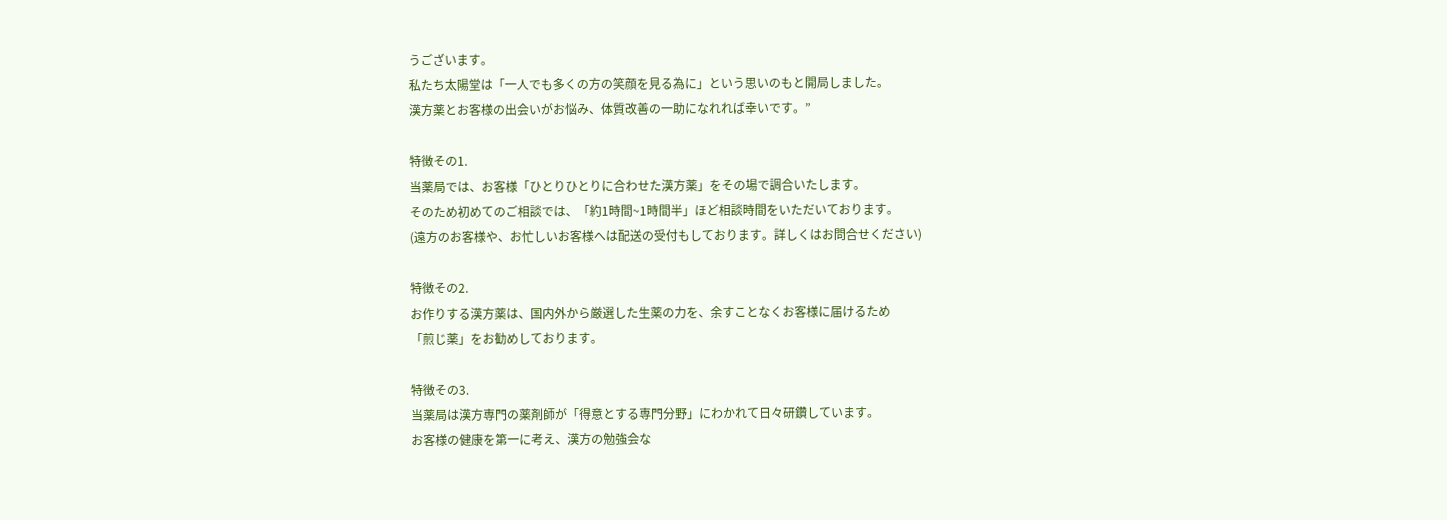うございます。
私たち太陽堂は「一人でも多くの方の笑顔を見る為に」という思いのもと開局しました。
漢方薬とお客様の出会いがお悩み、体質改善の一助になれれば幸いです。”

特徴その1.
当薬局では、お客様「ひとりひとりに合わせた漢方薬」をその場で調合いたします。
そのため初めてのご相談では、「約1時間~1時間半」ほど相談時間をいただいております。
(遠方のお客様や、お忙しいお客様へは配送の受付もしております。詳しくはお問合せください)

特徴その2.
お作りする漢方薬は、国内外から厳選した生薬の力を、余すことなくお客様に届けるため
「煎じ薬」をお勧めしております。

特徴その3.
当薬局は漢方専門の薬剤師が「得意とする専門分野」にわかれて日々研鑽しています。
お客様の健康を第一に考え、漢方の勉強会な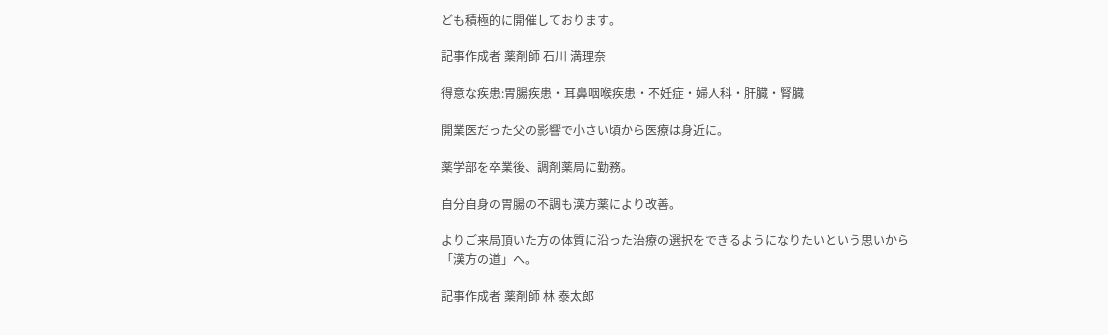ども積極的に開催しております。

記事作成者 薬剤師 石川 満理奈

得意な疾患:胃腸疾患・耳鼻咽喉疾患・不妊症・婦人科・肝臓・腎臓

開業医だった父の影響で小さい頃から医療は身近に。

薬学部を卒業後、調剤薬局に勤務。

自分自身の胃腸の不調も漢方薬により改善。

よりご来局頂いた方の体質に沿った治療の選択をできるようになりたいという思いから「漢方の道」へ。

記事作成者 薬剤師 林 泰太郎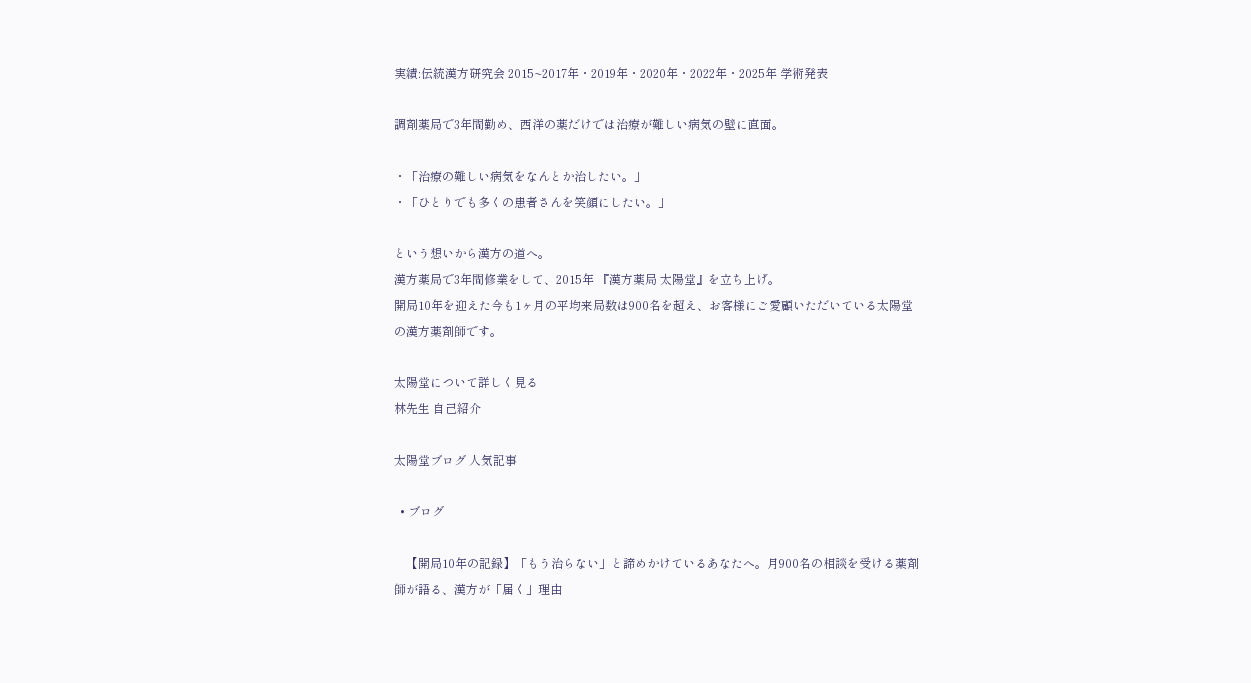実績:伝統漢方研究会 2015~2017年・2019年・2020年・2022年・2025年 学術発表

調剤薬局で3年間勤め、西洋の薬だけでは治療が難しい病気の壁に直面。

・「治療の難しい病気をなんとか治したい。」
・「ひとりでも多くの患者さんを笑顔にしたい。」

という想いから漢方の道へ。
漢方薬局で3年間修業をして、2015年 『漢方薬局 太陽堂』を立ち上げ。
開局10年を迎えた今も1ヶ月の平均来局数は900名を超え、お客様にご愛顧いただいている太陽堂の漢方薬剤師です。

太陽堂について詳しく見る
林先生 自己紹介

太陽堂ブログ 人気記事

  • ブログ

    【開局10年の記録】「もう治らない」と諦めかけているあなたへ。月900名の相談を受ける薬剤師が語る、漢方が「届く」理由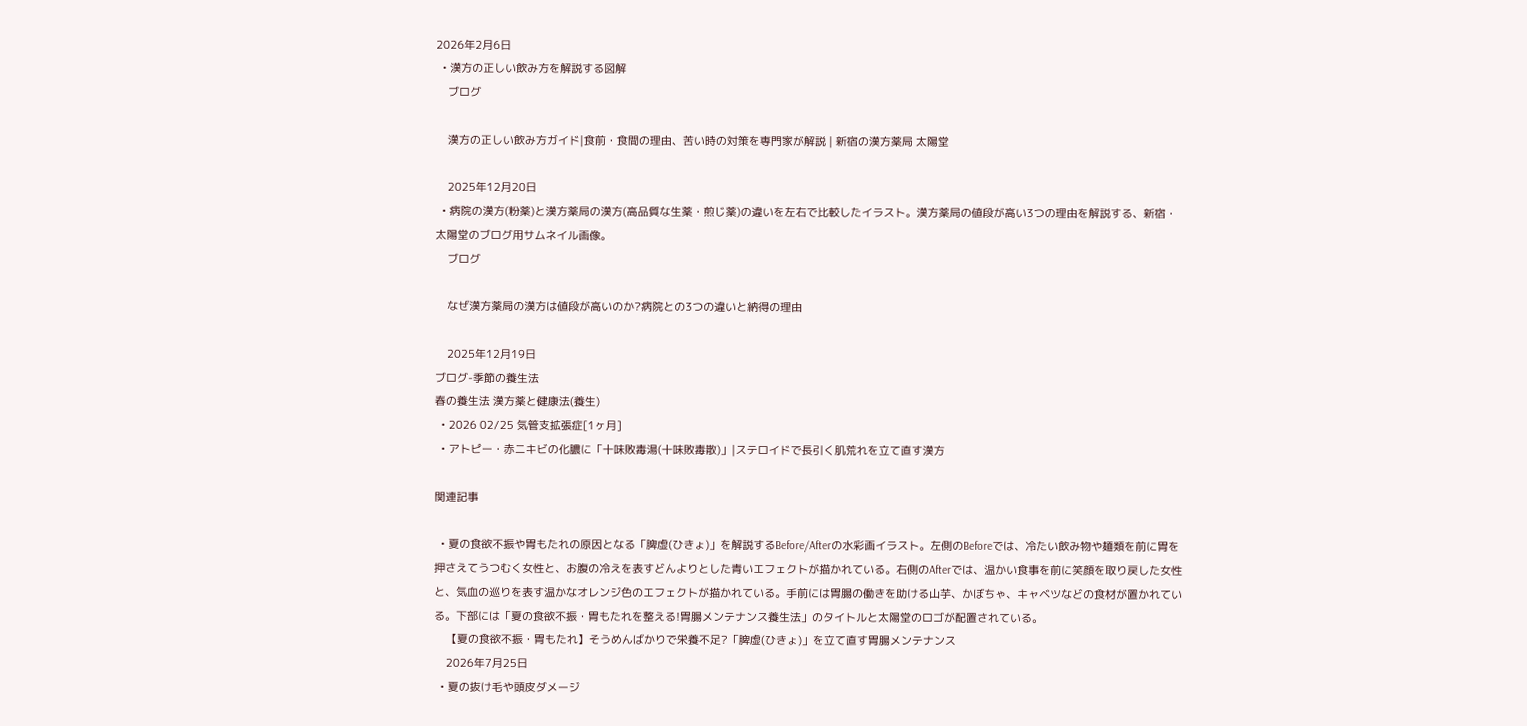2026年2月6日
  • 漢方の正しい飲み方を解説する図解
    ブログ

    漢方の正しい飲み方ガイド|食前・食間の理由、苦い時の対策を専門家が解説 | 新宿の漢方薬局 太陽堂

    2025年12月20日
  • 病院の漢方(粉薬)と漢方薬局の漢方(高品質な生薬・煎じ薬)の違いを左右で比較したイラスト。漢方薬局の値段が高い3つの理由を解説する、新宿・太陽堂のブログ用サムネイル画像。
    ブログ

    なぜ漢方薬局の漢方は値段が高いのか?病院との3つの違いと納得の理由

    2025年12月19日
ブログ-季節の養生法
春の養生法 漢方薬と健康法(養生)
  • 2026 02/25 気管支拡張症[1ヶ月]
  • アトピー・赤ニキビの化膿に「十味敗毒湯(十味敗毒散)」|ステロイドで長引く肌荒れを立て直す漢方

関連記事

  • 夏の食欲不振や胃もたれの原因となる「脾虚(ひきょ)」を解説するBefore/Afterの水彩画イラスト。左側のBeforeでは、冷たい飲み物や麺類を前に胃を押さえてうつむく女性と、お腹の冷えを表すどんよりとした青いエフェクトが描かれている。右側のAfterでは、温かい食事を前に笑顔を取り戻した女性と、気血の巡りを表す温かなオレンジ色のエフェクトが描かれている。手前には胃腸の働きを助ける山芋、かぼちゃ、キャベツなどの食材が置かれている。下部には「夏の食欲不振・胃もたれを整える!胃腸メンテナンス養生法」のタイトルと太陽堂のロゴが配置されている。
    【夏の食欲不振・胃もたれ】そうめんばかりで栄養不足?「脾虚(ひきょ)」を立て直す胃腸メンテナンス
    2026年7月25日
  • 夏の抜け毛や頭皮ダメージ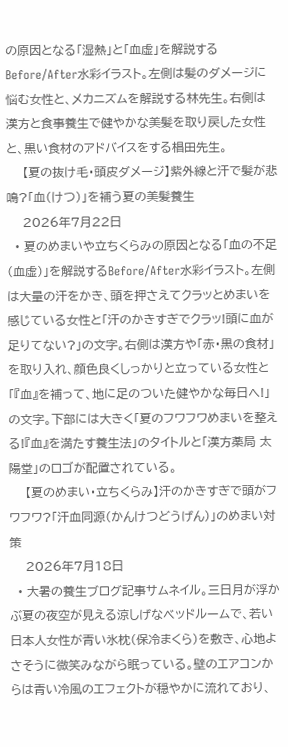の原因となる「湿熱」と「血虚」を解説するBefore/After水彩イラスト。左側は髪のダメージに悩む女性と、メカニズムを解説する林先生。右側は漢方と食事養生で健やかな美髪を取り戻した女性と、黒い食材のアドバイスをする椙田先生。
    【夏の抜け毛・頭皮ダメージ】紫外線と汗で髪が悲鳴?「血(けつ)」を補う夏の美髪養生
    2026年7月22日
  • 夏のめまいや立ちくらみの原因となる「血の不足(血虚)」を解説するBefore/After水彩イラスト。左側は大量の汗をかき、頭を押さえてクラッとめまいを感じている女性と「汗のかきすぎでクラッ!頭に血が足りてない?」の文字。右側は漢方や「赤・黒の食材」を取り入れ、顔色良くしっかりと立っている女性と「『血』を補って、地に足のついた健やかな毎日へ!」の文字。下部には大きく「夏のフワフワめまいを整える!『血』を満たす養生法」のタイトルと「漢方薬局 太陽堂」のロゴが配置されている。
    【夏のめまい・立ちくらみ】汗のかきすぎで頭がフワフワ?「汗血同源(かんけつどうげん)」のめまい対策
    2026年7月18日
  • 大暑の養生ブログ記事サムネイル。三日月が浮かぶ夏の夜空が見える涼しげなベッドルームで、若い日本人女性が青い氷枕(保冷まくら)を敷き、心地よさそうに微笑みながら眠っている。壁のエアコンからは青い冷風のエフェクトが穏やかに流れており、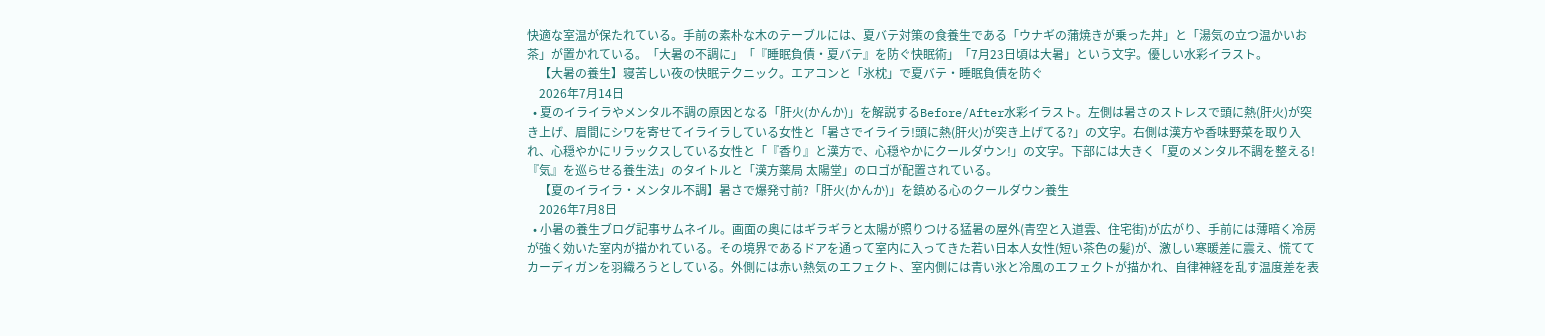快適な室温が保たれている。手前の素朴な木のテーブルには、夏バテ対策の食養生である「ウナギの蒲焼きが乗った丼」と「湯気の立つ温かいお茶」が置かれている。「大暑の不調に」「『睡眠負債・夏バテ』を防ぐ快眠術」「7月23日頃は大暑」という文字。優しい水彩イラスト。
    【大暑の養生】寝苦しい夜の快眠テクニック。エアコンと「氷枕」で夏バテ・睡眠負債を防ぐ
    2026年7月14日
  • 夏のイライラやメンタル不調の原因となる「肝火(かんか)」を解説するBefore/After水彩イラスト。左側は暑さのストレスで頭に熱(肝火)が突き上げ、眉間にシワを寄せてイライラしている女性と「暑さでイライラ!頭に熱(肝火)が突き上げてる?」の文字。右側は漢方や香味野菜を取り入れ、心穏やかにリラックスしている女性と「『香り』と漢方で、心穏やかにクールダウン!」の文字。下部には大きく「夏のメンタル不調を整える!『気』を巡らせる養生法」のタイトルと「漢方薬局 太陽堂」のロゴが配置されている。
    【夏のイライラ・メンタル不調】暑さで爆発寸前?「肝火(かんか)」を鎮める心のクールダウン養生
    2026年7月8日
  • 小暑の養生ブログ記事サムネイル。画面の奥にはギラギラと太陽が照りつける猛暑の屋外(青空と入道雲、住宅街)が広がり、手前には薄暗く冷房が強く効いた室内が描かれている。その境界であるドアを通って室内に入ってきた若い日本人女性(短い茶色の髪)が、激しい寒暖差に震え、慌ててカーディガンを羽織ろうとしている。外側には赤い熱気のエフェクト、室内側には青い氷と冷風のエフェクトが描かれ、自律神経を乱す温度差を表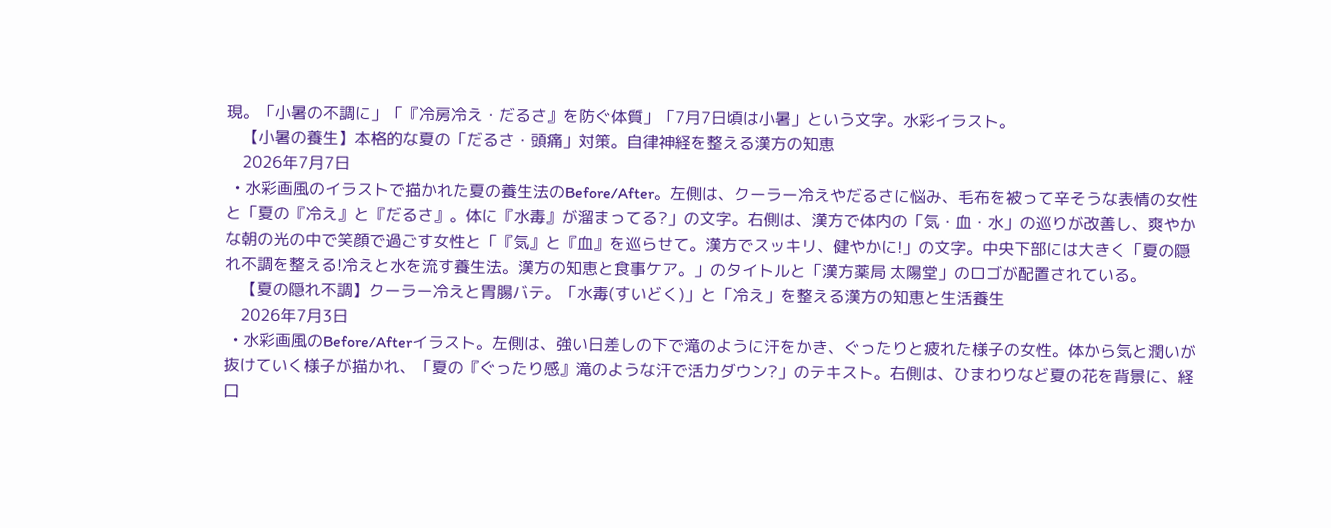現。「小暑の不調に」「『冷房冷え・だるさ』を防ぐ体質」「7月7日頃は小暑」という文字。水彩イラスト。
    【小暑の養生】本格的な夏の「だるさ・頭痛」対策。自律神経を整える漢方の知恵
    2026年7月7日
  • 水彩画風のイラストで描かれた夏の養生法のBefore/After。左側は、クーラー冷えやだるさに悩み、毛布を被って辛そうな表情の女性と「夏の『冷え』と『だるさ』。体に『水毒』が溜まってる?」の文字。右側は、漢方で体内の「気・血・水」の巡りが改善し、爽やかな朝の光の中で笑顔で過ごす女性と「『気』と『血』を巡らせて。漢方でスッキリ、健やかに!」の文字。中央下部には大きく「夏の隠れ不調を整える!冷えと水を流す養生法。漢方の知恵と食事ケア。」のタイトルと「漢方薬局 太陽堂」のロゴが配置されている。
    【夏の隠れ不調】クーラー冷えと胃腸バテ。「水毒(すいどく)」と「冷え」を整える漢方の知恵と生活養生
    2026年7月3日
  • 水彩画風のBefore/Afterイラスト。左側は、強い日差しの下で滝のように汗をかき、ぐったりと疲れた様子の女性。体から気と潤いが抜けていく様子が描かれ、「夏の『ぐったり感』滝のような汗で活力ダウン?」のテキスト。右側は、ひまわりなど夏の花を背景に、経口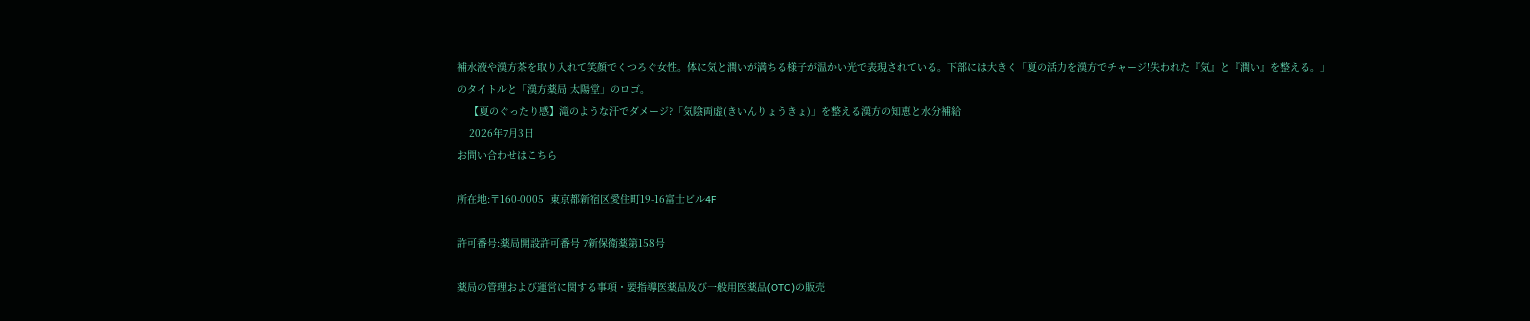補水液や漢方茶を取り入れて笑顔でくつろぐ女性。体に気と潤いが満ちる様子が温かい光で表現されている。下部には大きく「夏の活力を漢方でチャージ!失われた『気』と『潤い』を整える。」のタイトルと「漢方薬局 太陽堂」のロゴ。
    【夏のぐったり感】滝のような汗でダメージ?「気陰両虚(きいんりょうきょ)」を整える漢方の知恵と水分補給
    2026年7月3日
お問い合わせはこちら

所在地:〒160-0005  東京都新宿区愛住町19-16富士ビル4F

許可番号:薬局開設許可番号 7新保衛薬第158号

薬局の管理および運営に関する事項・要指導医薬品及び一般用医薬品(OTC)の販売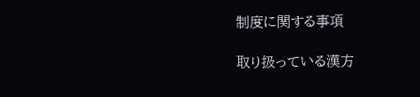制度に関する事項

取り扱っている漢方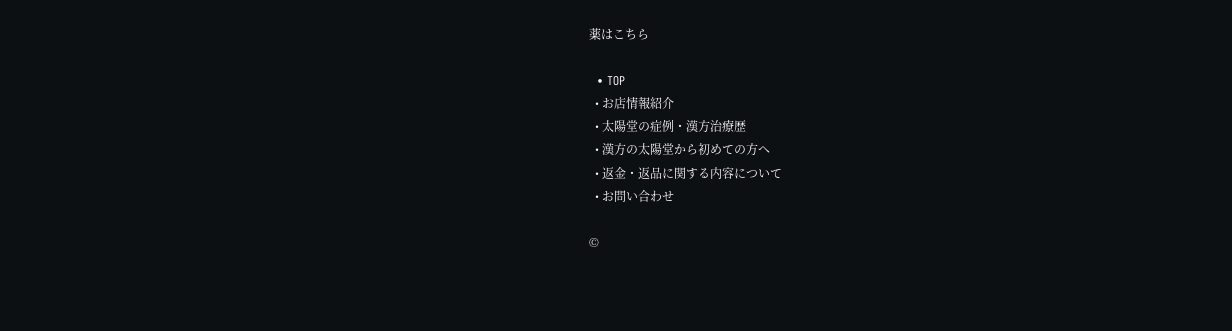薬はこちら

  • TOP
  • お店情報紹介
  • 太陽堂の症例・漢方治療歴
  • 漢方の太陽堂から初めての方へ
  • 返金・返品に関する内容について
  • お問い合わせ

©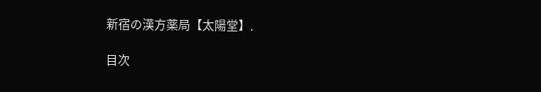新宿の漢方薬局【太陽堂】.

目次